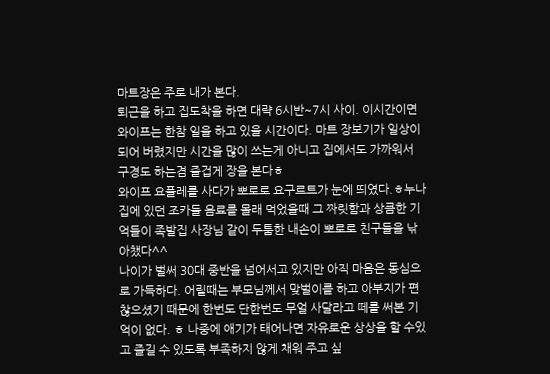마트장은 주로 내가 본다.
퇴근을 하고 집도착을 하면 대략 6시반~7시 사이. 이시간이면 와이프는 한참 일을 하고 있을 시간이다. 마트 장보기가 일상이 되어 버렸지만 시간을 많이 쓰는게 아니고 집에서도 가까워서 구경도 하는겸 즐겁게 장을 본다ㅎ
와이프 요플레를 사다가 뽀로로 요구르트가 눈에 띄였다.ㅎ누나집에 있던 조카들 음료를 몰래 먹었을때 그 짜릿함과 상큼한 기억들이 족발집 사장님 같이 두툼한 내손이 뽀로로 친구들을 낚아챘다^^
나이가 벌써 30대 중반을 넘어서고 있지만 아직 마음은 동심으로 가득하다. 어릴때는 부모님께서 맞벌이를 하고 아부지가 편찮으셨기 때문에 한번도 단한번도 무얼 사달라고 떼를 써본 기억이 없다. ㅎ 나중에 애기가 태어나면 자유로운 상상을 할 수있고 즐길 수 있도록 부족하지 않게 채워 주고 싶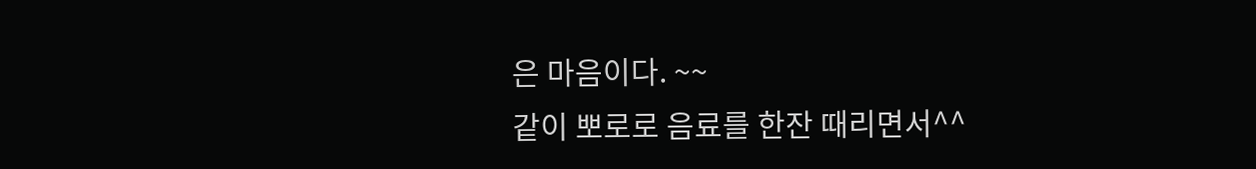은 마음이다. ~~
같이 뽀로로 음료를 한잔 때리면서^^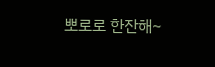뽀로로 한잔해~